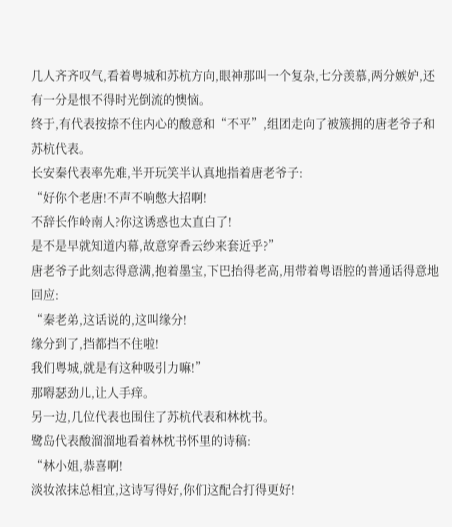几人齐齐叹气,看着粤城和苏杭方向,眼神那叫一个复杂,七分羡慕,两分嫉妒,还有一分是恨不得时光倒流的懊恼。
终于,有代表按捺不住内心的酸意和“不平”,组团走向了被簇拥的唐老爷子和苏杭代表。
长安秦代表率先难,半开玩笑半认真地指着唐老爷子:
“好你个老唐!不声不响憋大招啊!
不辞长作岭南人?你这诱惑也太直白了!
是不是早就知道内幕,故意穿香云纱来套近乎?”
唐老爷子此刻志得意满,抱着墨宝,下巴抬得老高,用带着粤语腔的普通话得意地回应:
“秦老弟,这话说的,这叫缘分!
缘分到了,挡都挡不住啦!
我们粤城,就是有这种吸引力嘛!”
那嘚瑟劲儿,让人手痒。
另一边,几位代表也围住了苏杭代表和林枕书。
鹭岛代表酸溜溜地看着林枕书怀里的诗稿:
“林小姐,恭喜啊!
淡妆浓抹总相宜,这诗写得好,你们这配合打得更好!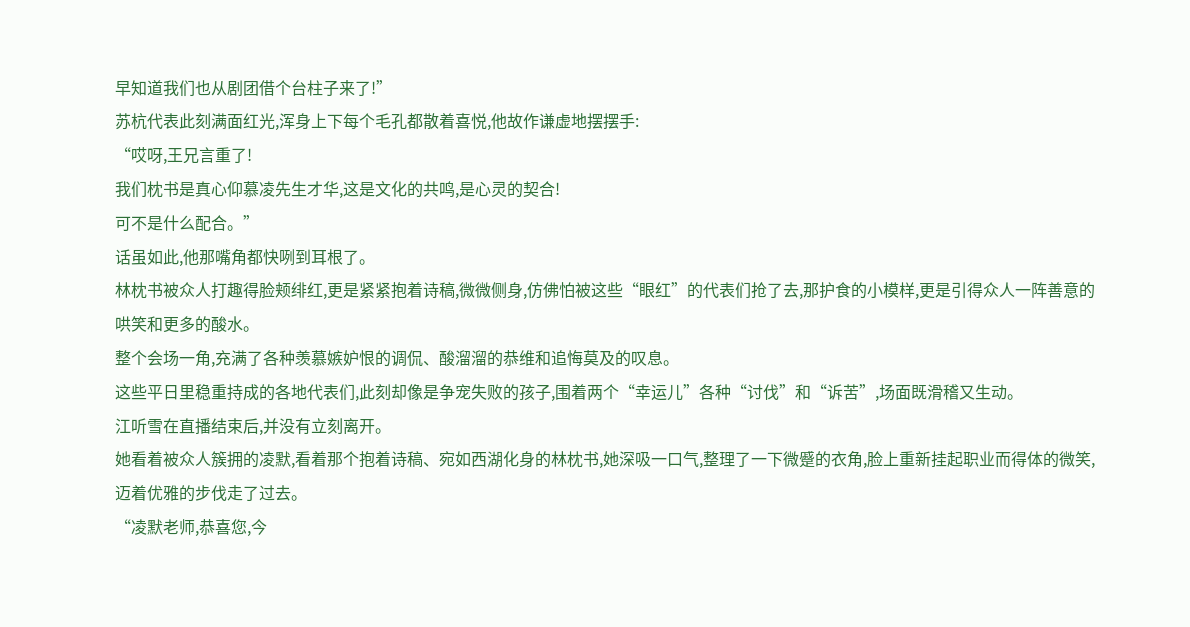早知道我们也从剧团借个台柱子来了!”
苏杭代表此刻满面红光,浑身上下每个毛孔都散着喜悦,他故作谦虚地摆摆手:
“哎呀,王兄言重了!
我们枕书是真心仰慕凌先生才华,这是文化的共鸣,是心灵的契合!
可不是什么配合。”
话虽如此,他那嘴角都快咧到耳根了。
林枕书被众人打趣得脸颊绯红,更是紧紧抱着诗稿,微微侧身,仿佛怕被这些“眼红”的代表们抢了去,那护食的小模样,更是引得众人一阵善意的哄笑和更多的酸水。
整个会场一角,充满了各种羡慕嫉妒恨的调侃、酸溜溜的恭维和追悔莫及的叹息。
这些平日里稳重持成的各地代表们,此刻却像是争宠失败的孩子,围着两个“幸运儿”各种“讨伐”和“诉苦”,场面既滑稽又生动。
江听雪在直播结束后,并没有立刻离开。
她看着被众人簇拥的凌默,看着那个抱着诗稿、宛如西湖化身的林枕书,她深吸一口气,整理了一下微蹙的衣角,脸上重新挂起职业而得体的微笑,迈着优雅的步伐走了过去。
“凌默老师,恭喜您,今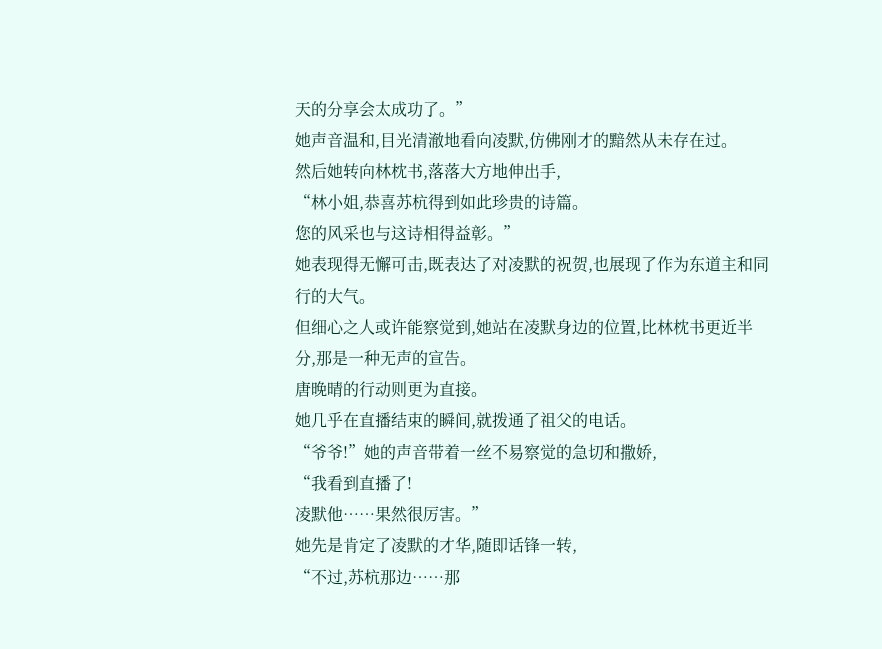天的分享会太成功了。”
她声音温和,目光清澈地看向凌默,仿佛刚才的黯然从未存在过。
然后她转向林枕书,落落大方地伸出手,
“林小姐,恭喜苏杭得到如此珍贵的诗篇。
您的风采也与这诗相得益彰。”
她表现得无懈可击,既表达了对凌默的祝贺,也展现了作为东道主和同行的大气。
但细心之人或许能察觉到,她站在凌默身边的位置,比林枕书更近半分,那是一种无声的宣告。
唐晚晴的行动则更为直接。
她几乎在直播结束的瞬间,就拨通了祖父的电话。
“爷爷!”她的声音带着一丝不易察觉的急切和撒娇,
“我看到直播了!
凌默他……果然很厉害。”
她先是肯定了凌默的才华,随即话锋一转,
“不过,苏杭那边……那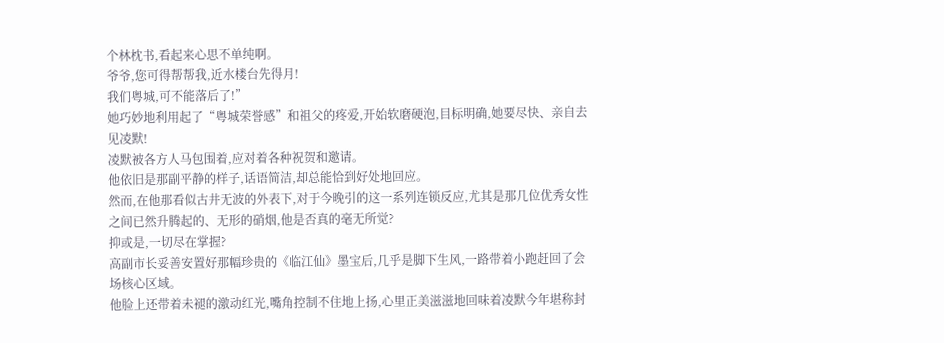个林枕书,看起来心思不单纯啊。
爷爷,您可得帮帮我,近水楼台先得月!
我们粤城,可不能落后了!”
她巧妙地利用起了“粤城荣誉感”和祖父的疼爱,开始软磨硬泡,目标明确,她要尽快、亲自去见凌默!
凌默被各方人马包围着,应对着各种祝贺和邀请。
他依旧是那副平静的样子,话语简洁,却总能恰到好处地回应。
然而,在他那看似古井无波的外表下,对于今晚引的这一系列连锁反应,尤其是那几位优秀女性之间已然升腾起的、无形的硝烟,他是否真的毫无所觉?
抑或是,一切尽在掌握?
高副市长妥善安置好那幅珍贵的《临江仙》墨宝后,几乎是脚下生风,一路带着小跑赶回了会场核心区域。
他脸上还带着未褪的激动红光,嘴角控制不住地上扬,心里正美滋滋地回味着凌默今年堪称封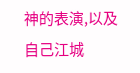神的表演,以及自己江城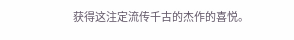获得这注定流传千古的杰作的喜悦。